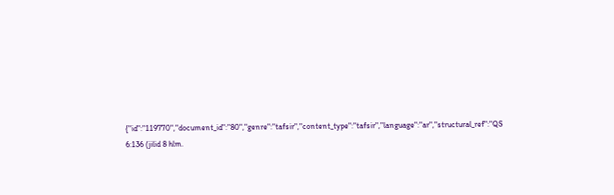{"id":"119770","document_id":"80","genre":"tafsir","content_type":"tafsir","language":"ar","structural_ref":"QS 6:136 (jilid 8 hlm.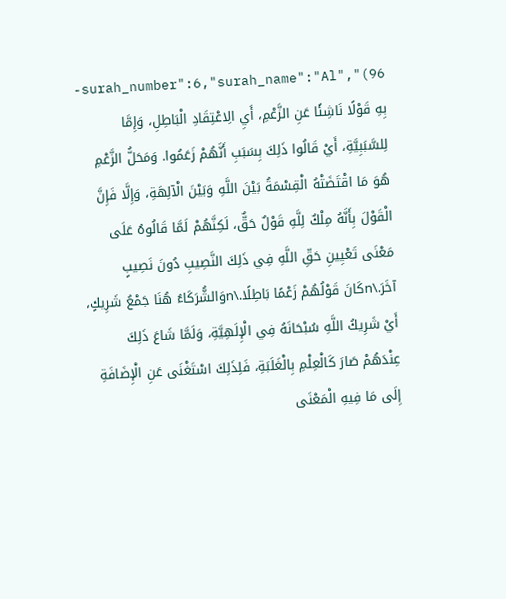96)","surah_number":6,"surah_name":"Al- بِهِ قَوْلًا نَاشِئًا عَنِ الزَّعْمِ، أَيِ الِاعْتِقَادِ الْبَاطِلِ، وَإِمَّا لِلسَّبَبِيَّةِ، أَيْ قَالُوا ذَلِكَ بِسَبَبِ أَنَّهُمْ زَعَمُوا. وَمَحَلُّ الزَّعْمِ هُوَ مَا اقْتَضَتْهُ الْقِسْمَةُ بَيْنَ اللَّهِ وَبَيْنَ الْآلِهَةِ، وَإِلَّا فَإِنَّ الْقَوْلَ بِأَنَّهُ مِلْكٌ لِلَّهِ قَوْلٌ حَقٌّ، لَكِنَّهُمْ لَمَّا قَالُوهُ عَلَى مَعْنَى تَعْيِينِ حَقِّ اللَّهِ فِي ذَلِكَ النَّصِيبِ دُونَ نَصِيبٍ آخَرَ.\nكَانَ قَوْلُهُمْ زَعْمًا بَاطِلًا.\nوَالشُّرَكَاءُ هُنَا جَمْعُ شَرِيكٍ، أَيْ شَرِيكُ اللَّهِ سُبْحَانَهُ فِي الْإِلَهِيَّةِ، وَلَمَّا شَاعَ ذَلِكَ عِنْدَهُمْ صَارَ كَالْعِلْمِ بِالْغَلَبَةِ، فَلِذَلِكَ اسْتَغْنَى عَنِ الْإِضَافَةِ إِلَى مَا فِيهِ الْمَعْنَى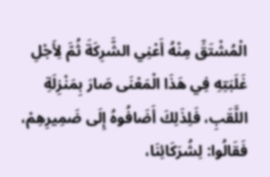الْمُشْتَقِّ مِنْهُ أَعْنِي الشَّرِكَةَ ثُمَّ لِأَجْلِ غَلَبَتِهِ فِي هَذَا الْمَعْنَى صَارَ بِمَنْزِلَةِ اللَّقَبِ، فَلِذَلِكَ أَضَافُوهُ إِلَى ضَمِيرِهِمْ، فَقَالُوا: لِشُرَكَائِنَا،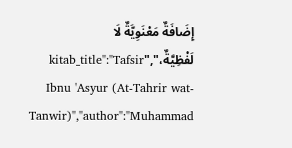إِضَافَةٌ مَعْنَوِيَّةٌ لَا لَفْظِيَّةٌ،","kitab_title":"Tafsir Ibnu 'Asyur (At-Tahrir wat-Tanwir)","author":"Muhammad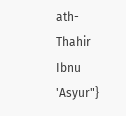ath-Thahir Ibnu 'Asyur"}